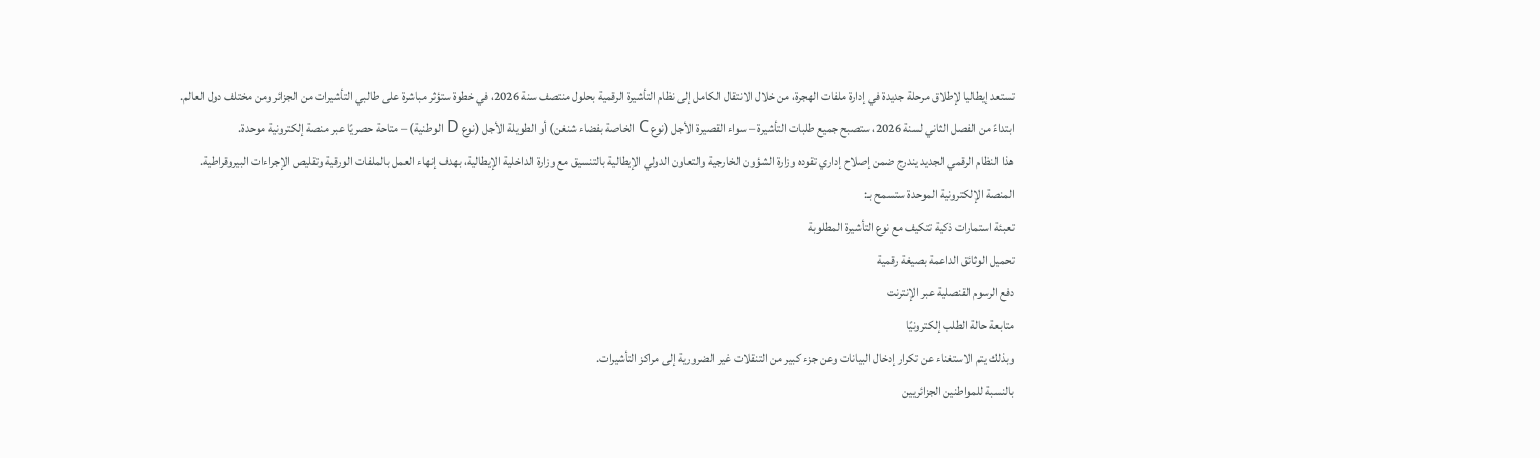تستعد إيطاليا لإطلاق مرحلة جديدة في إدارة ملفات الهجرة، من خلال الانتقال الكامل إلى نظام التأشيرة الرقمية بحلول منتصف سنة 2026، في خطوة ستؤثر مباشرة على طالبي التأشيرات من الجزائر ومن مختلف دول العالم.
ابتداءً من الفصل الثاني لسنة 2026، ستصبح جميع طلبات التأشيرة – سواء القصيرة الأجل (نوع C الخاصة بفضاء شنغن) أو الطويلة الأجل (نوع D الوطنية) – متاحة حصريًا عبر منصة إلكترونية موحدة.
هذا النظام الرقمي الجديد يندرج ضمن إصلاح إداري تقوده وزارة الشؤون الخارجية والتعاون الدولي الإيطالية بالتنسيق مع وزارة الداخلية الإيطالية، بهدف إنهاء العمل بالملفات الورقية وتقليص الإجراءات البيروقراطية.
المنصة الإلكترونية الموحدة ستسمح بـ:
تعبئة استمارات ذكية تتكيف مع نوع التأشيرة المطلوبة
تحميل الوثائق الداعمة بصيغة رقمية
دفع الرسوم القنصلية عبر الإنترنت
متابعة حالة الطلب إلكترونيًا
وبذلك يتم الاستغناء عن تكرار إدخال البيانات وعن جزء كبير من التنقلات غير الضرورية إلى مراكز التأشيرات.
بالنسبة للمواطنين الجزائريين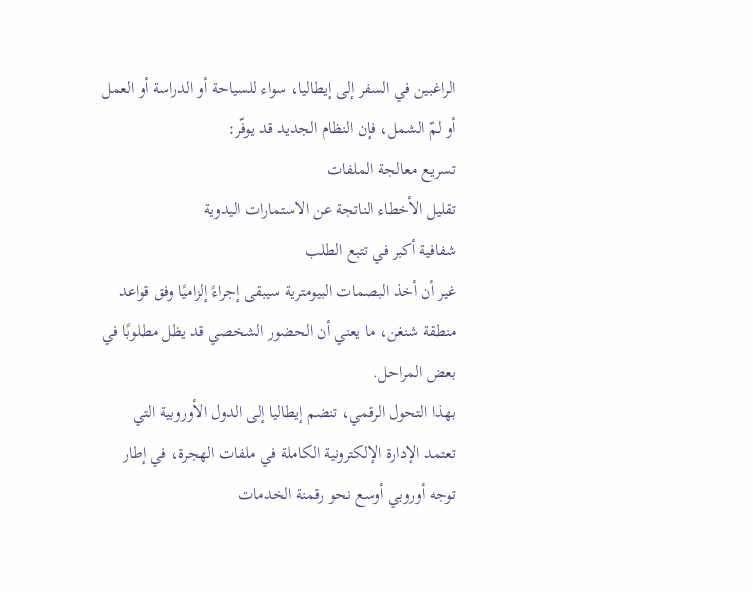الراغبين في السفر إلى إيطاليا، سواء للسياحة أو الدراسة أو العمل أو لمّ الشمل، فإن النظام الجديد قد يوفّر:
تسريع معالجة الملفات
تقليل الأخطاء الناتجة عن الاستمارات اليدوية
شفافية أكبر في تتبع الطلب
غير أن أخذ البصمات البيومترية سيبقى إجراءً إلزاميًا وفق قواعد منطقة شنغن، ما يعني أن الحضور الشخصي قد يظل مطلوبًا في بعض المراحل.
بهذا التحول الرقمي، تنضم إيطاليا إلى الدول الأوروبية التي تعتمد الإدارة الإلكترونية الكاملة في ملفات الهجرة، في إطار توجه أوروبي أوسع نحو رقمنة الخدمات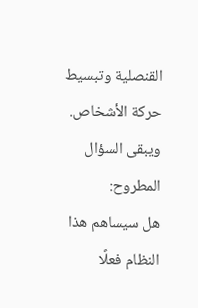القنصلية وتبسيط حركة الأشخاص.
ويبقى السؤال المطروح:
هل سيساهم هذا النظام فعلًا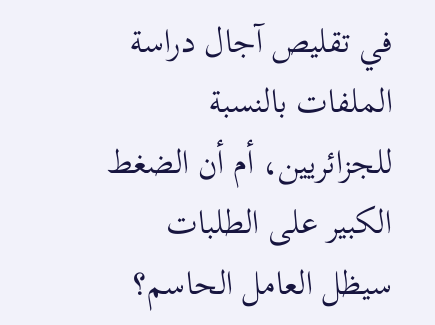في تقليص آجال دراسة الملفات بالنسبة للجزائريين، أم أن الضغط الكبير على الطلبات سيظل العامل الحاسم؟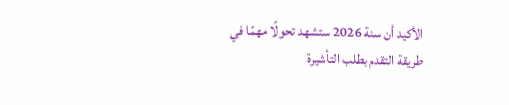الأكيد أن سنة 2026 ستشهد تحولًا مهمًا في طريقة التقدم بطلب التأشيرة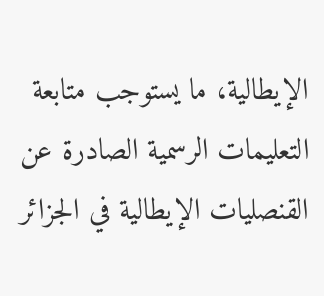الإيطالية، ما يستوجب متابعة التعليمات الرسمية الصادرة عن القنصليات الإيطالية في الجزائر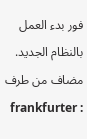فور بدء العمل بالنظام الجديد.
مضاف من طرف : frankfurter